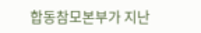합동참모본부가 지난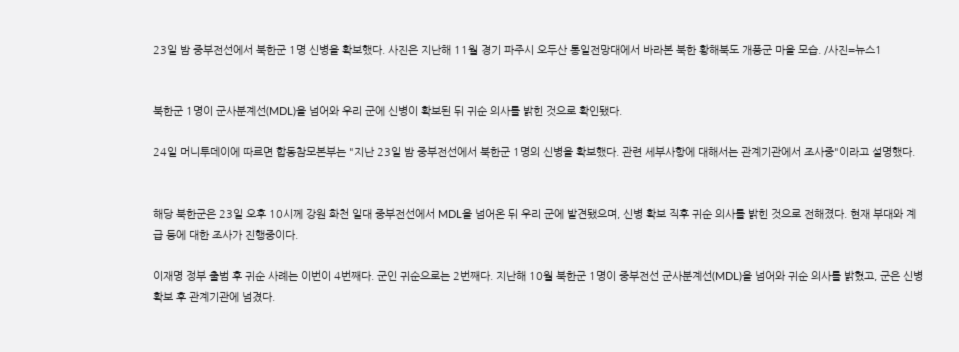23일 밤 중부전선에서 북한군 1명 신병을 확보했다. 사진은 지난해 11월 경기 파주시 오두산 통일전망대에서 바라본 북한 황해북도 개풍군 마을 모습. /사진=뉴스1


북한군 1명이 군사분계선(MDL)을 넘어와 우리 군에 신병이 확보된 뒤 귀순 의사를 밝힌 것으로 확인됐다.

24일 머니투데이에 따르면 합동참모본부는 "지난 23일 밤 중부전선에서 북한군 1명의 신병을 확보했다. 관련 세부사항에 대해서는 관계기관에서 조사중"이라고 설명했다.


해당 북한군은 23일 오후 10시께 강원 화천 일대 중부전선에서 MDL을 넘어온 뒤 우리 군에 발견됐으며, 신병 확보 직후 귀순 의사를 밝힌 것으로 전해졌다. 현재 부대와 계급 등에 대한 조사가 진행중이다.

이재명 정부 출범 후 귀순 사례는 이번이 4번째다. 군인 귀순으로는 2번째다. 지난해 10월 북한군 1명이 중부전선 군사분계선(MDL)을 넘어와 귀순 의사를 밝혔고, 군은 신병 확보 후 관계기관에 넘겼다.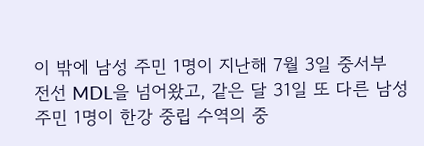이 밖에 남성 주민 1명이 지난해 7월 3일 중서부 전선 MDL을 넘어왔고, 같은 달 31일 또 다른 남성 주민 1명이 한강 중립 수역의 중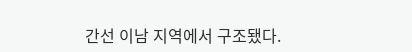간선 이남 지역에서 구조됐다.